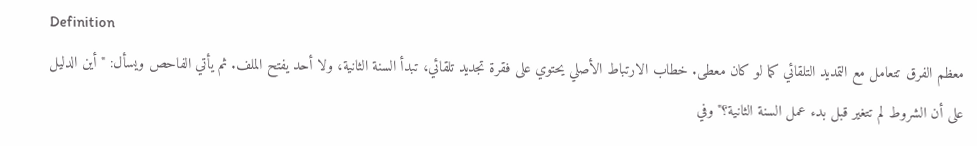Definition
معظم الفرق تتعامل مع التمديد التلقائي كما لو كان معطى. خطاب الارتباط الأصلي يحتوي على فقرة تجديد تلقائي، تبدأ السنة الثانية، ولا أحد يفتح الملف. ثم يأتي الفاحص ويسأل: "أين الدليل على أن الشروط لم تتغير قبل بدء عمل السنة الثانية؟" وفي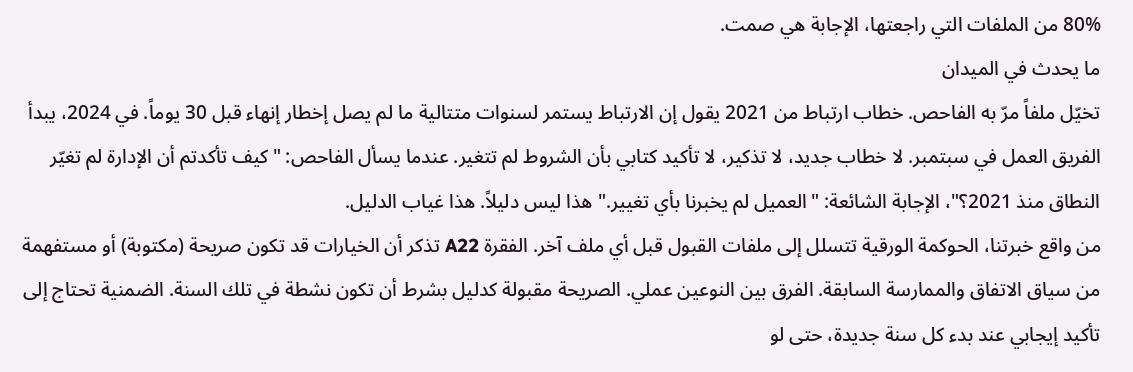80% من الملفات التي راجعتها، الإجابة هي صمت.
ما يحدث في الميدان
تخيّل ملفاً مرّ به الفاحص. خطاب ارتباط من 2021 يقول إن الارتباط يستمر لسنوات متتالية ما لم يصل إخطار إنهاء قبل 30 يوماً. في 2024، يبدأ الفريق العمل في سبتمبر. لا خطاب جديد، لا تذكير، لا تأكيد كتابي بأن الشروط لم تتغير. عندما يسأل الفاحص: "كيف تأكدتم أن الإدارة لم تغيّر النطاق منذ 2021؟"، الإجابة الشائعة: "العميل لم يخبرنا بأي تغيير." هذا ليس دليلاً. هذا غياب الدليل.
من واقع خبرتنا، الحوكمة الورقية تتسلل إلى ملفات القبول قبل أي ملف آخر. الفقرة A22 تذكر أن الخيارات قد تكون صريحة (مكتوبة) أو مستفهمة من سياق الاتفاق والممارسة السابقة. الفرق بين النوعين عملي. الصريحة مقبولة كدليل بشرط أن تكون نشطة في تلك السنة. الضمنية تحتاج إلى تأكيد إيجابي عند بدء كل سنة جديدة، حتى لو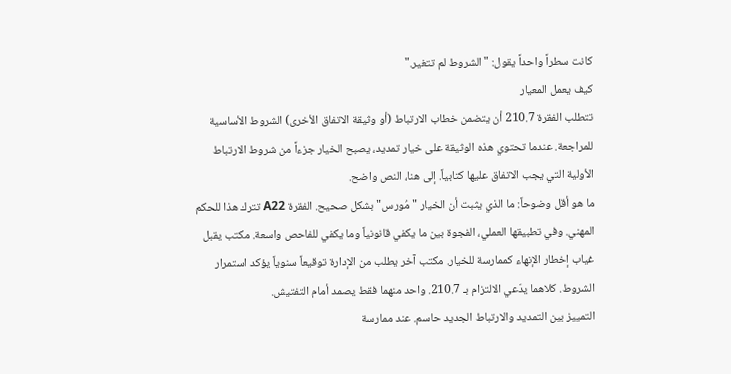كانت سطراً واحداً يقول: "الشروط لم تتغير."
كيف يعمل المعيار
تتطلب الفقرة 210.7 أن يتضمن خطاب الارتباط (أو وثيقة الاتفاق الأخرى) الشروط الأساسية للمراجعة. عندما تحتوي هذه الوثيقة على خيار تمديد، يصبح الخيار جزءاً من شروط الارتباط الأولية التي يجب الاتفاق عليها كتابياً. إلى هنا، النص واضح.
ما هو أقل وضوحاً: ما الذي يثبت أن الخيار "مُورس" بشكل صحيح. الفقرة A22 تترك هذا للحكم المهني. وفي تطبيقها العملي، الفجوة بين ما يكفي قانونياً وما يكفي للفاحص واسعة. مكتب يقبل غياب إخطار الإنهاء كممارسة للخيار. مكتب آخر يطلب من الإدارة توقيعاً سنوياً يؤكد استمرار الشروط. كلاهما يدّعي الالتزام بـ 210.7. واحد منهما فقط يصمد أمام التفتيش.
التمييز بين التمديد والارتباط الجديد حاسم. عند ممارسة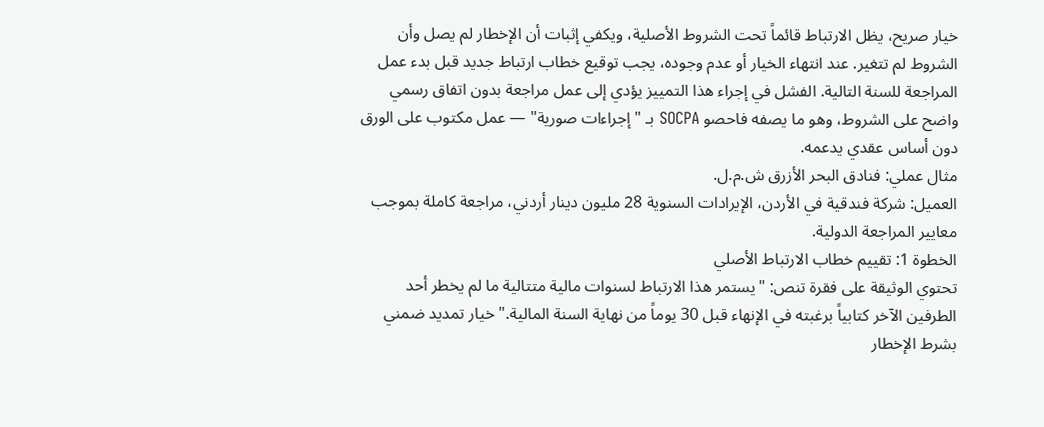خيار صريح، يظل الارتباط قائماً تحت الشروط الأصلية، ويكفي إثبات أن الإخطار لم يصل وأن الشروط لم تتغير. عند انتهاء الخيار أو عدم وجوده، يجب توقيع خطاب ارتباط جديد قبل بدء عمل المراجعة للسنة التالية. الفشل في إجراء هذا التمييز يؤدي إلى عمل مراجعة بدون اتفاق رسمي واضح على الشروط، وهو ما يصفه فاحصو SOCPA بـ "إجراءات صورية" — عمل مكتوب على الورق دون أساس عقدي يدعمه.
مثال عملي: فنادق البحر الأزرق ش.م.ل.
العميل: شركة فندقية في الأردن، الإيرادات السنوية 28 مليون دينار أردني، مراجعة كاملة بموجب معايير المراجعة الدولية.
الخطوة 1: تقييم خطاب الارتباط الأصلي
تحتوي الوثيقة على فقرة تنص: "يستمر هذا الارتباط لسنوات مالية متتالية ما لم يخطر أحد الطرفين الآخر كتابياً برغبته في الإنهاء قبل 30 يوماً من نهاية السنة المالية." خيار تمديد ضمني بشرط الإخطار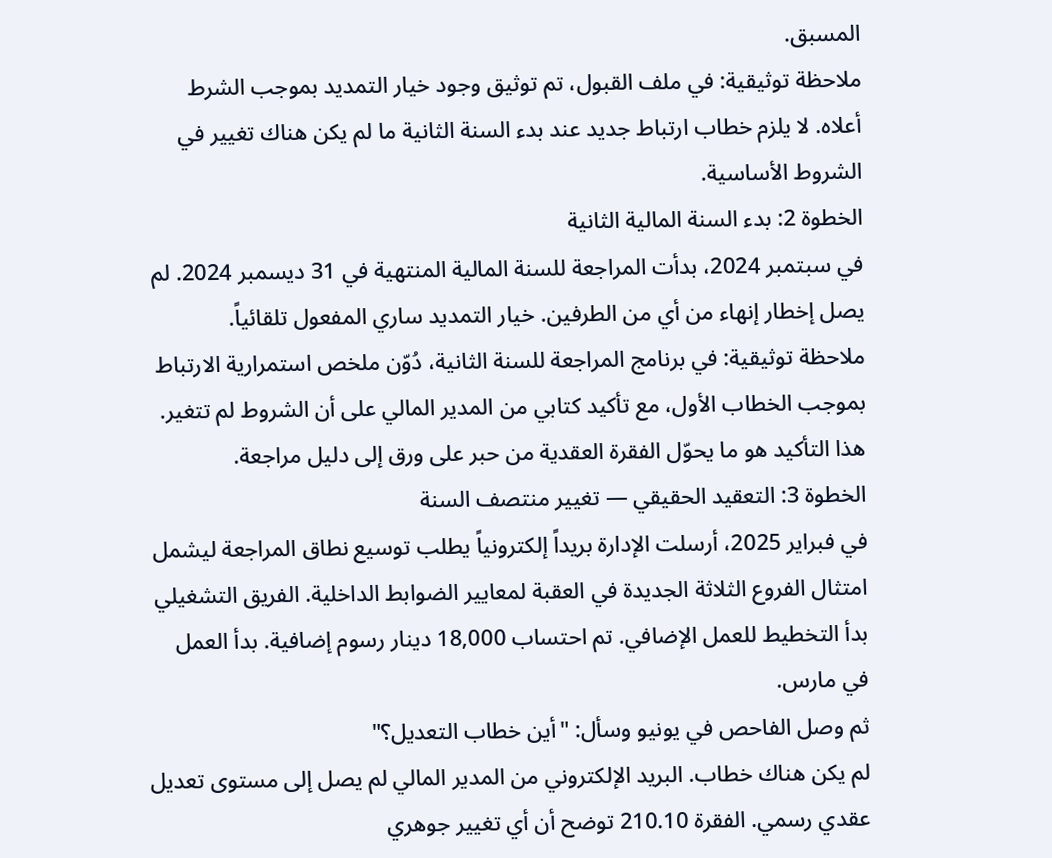المسبق.
ملاحظة توثيقية: في ملف القبول، تم توثيق وجود خيار التمديد بموجب الشرط أعلاه. لا يلزم خطاب ارتباط جديد عند بدء السنة الثانية ما لم يكن هناك تغيير في الشروط الأساسية.
الخطوة 2: بدء السنة المالية الثانية
في سبتمبر 2024، بدأت المراجعة للسنة المالية المنتهية في 31 ديسمبر 2024. لم يصل إخطار إنهاء من أي من الطرفين. خيار التمديد ساري المفعول تلقائياً.
ملاحظة توثيقية: في برنامج المراجعة للسنة الثانية، دُوّن ملخص استمرارية الارتباط بموجب الخطاب الأول، مع تأكيد كتابي من المدير المالي على أن الشروط لم تتغير. هذا التأكيد هو ما يحوّل الفقرة العقدية من حبر على ورق إلى دليل مراجعة.
الخطوة 3: التعقيد الحقيقي — تغيير منتصف السنة
في فبراير 2025، أرسلت الإدارة بريداً إلكترونياً يطلب توسيع نطاق المراجعة ليشمل امتثال الفروع الثلاثة الجديدة في العقبة لمعايير الضوابط الداخلية. الفريق التشغيلي بدأ التخطيط للعمل الإضافي. تم احتساب 18,000 دينار رسوم إضافية. بدأ العمل في مارس.
ثم وصل الفاحص في يونيو وسأل: "أين خطاب التعديل؟"
لم يكن هناك خطاب. البريد الإلكتروني من المدير المالي لم يصل إلى مستوى تعديل عقدي رسمي. الفقرة 210.10 توضح أن أي تغيير جوهري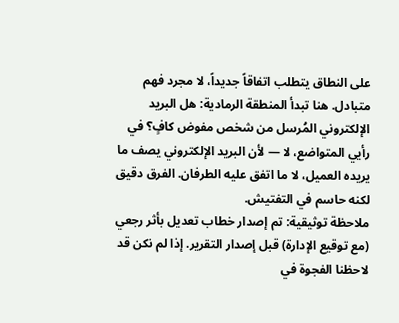على النطاق يتطلب اتفاقاً جديداً، لا مجرد فهم متبادل. هنا تبدأ المنطقة الرمادية: هل البريد الإلكتروني المُرسل من شخص مفوض كافٍ؟ في رأيي المتواضع، لا — لأن البريد الإلكتروني يصف ما يريده العميل، لا ما اتفق عليه الطرفان. الفرق دقيق لكنه حاسم في التفتيش.
ملاحظة توثيقية: تم إصدار خطاب تعديل بأثر رجعي (مع توقيع الإدارة) قبل إصدار التقرير. إذا لم نكن قد لاحظنا الفجوة في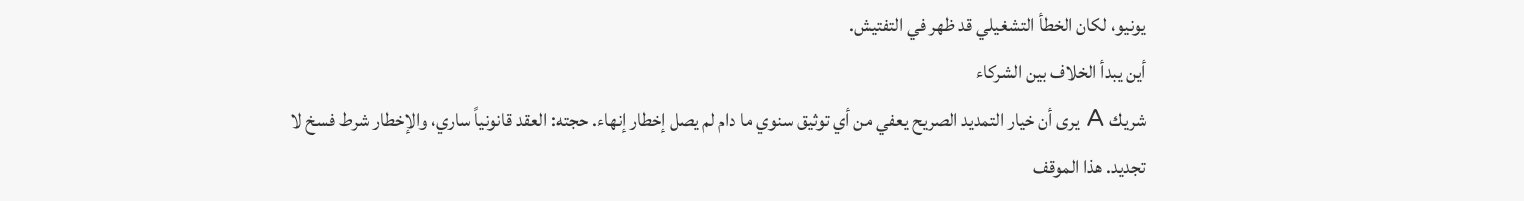يونيو، لكان الخطأ التشغيلي قد ظهر في التفتيش.
أين يبدأ الخلاف بين الشركاء
شريك A يرى أن خيار التمديد الصريح يعفي من أي توثيق سنوي ما دام لم يصل إخطار إنهاء. حجته: العقد قانونياً ساري، والإخطار شرط فسخ لا تجديد. هذا الموقف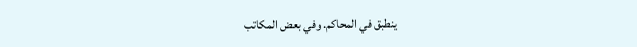ينطبق في المحاكم. وفي بعض المكاتب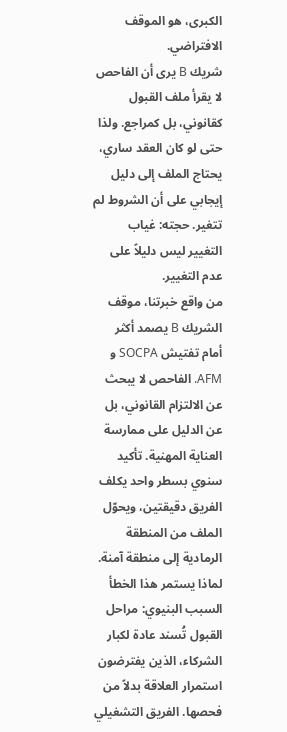الكبرى، هو الموقف الافتراضي.
شريك B يرى أن الفاحص لا يقرأ ملف القبول كقانوني، بل كمراجع. ولذا حتى لو كان العقد ساري، يحتاج الملف إلى دليل إيجابي على أن الشروط لم تتغير. حجته: غياب التغيير ليس دليلاً على عدم التغيير.
من واقع خبرتنا، موقف الشريك B يصمد أكثر أمام تفتيش SOCPA و AFM. الفاحص لا يبحث عن الالتزام القانوني، بل عن الدليل على ممارسة العناية المهنية. تأكيد سنوي بسطر واحد يكلف الفريق دقيقتين، ويحوّل الملف من المنطقة الرمادية إلى منطقة آمنة.
لماذا يستمر هذا الخطأ
السبب البنيوي: مراحل القبول تُسند عادة لكبار الشركاء، الذين يفترضون استمرار العلاقة بدلاً من فحصها. الفريق التشغيلي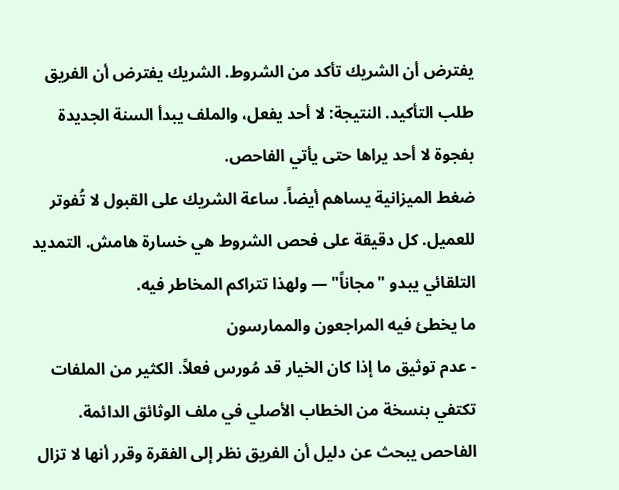يفترض أن الشريك تأكد من الشروط. الشريك يفترض أن الفريق طلب التأكيد. النتيجة: لا أحد يفعل، والملف يبدأ السنة الجديدة بفجوة لا أحد يراها حتى يأتي الفاحص.
ضغط الميزانية يساهم أيضاً. ساعة الشريك على القبول لا تُفوتر للعميل. كل دقيقة على فحص الشروط هي خسارة هامش. التمديد التلقائي يبدو "مجاناً" — ولهذا تتراكم المخاطر فيه.
ما يخطئ فيه المراجعون والممارسون
- عدم توثيق ما إذا كان الخيار قد مُورس فعلاً. الكثير من الملفات تكتفي بنسخة من الخطاب الأصلي في ملف الوثائق الدائمة. الفاحص يبحث عن دليل أن الفريق نظر إلى الفقرة وقرر أنها لا تزال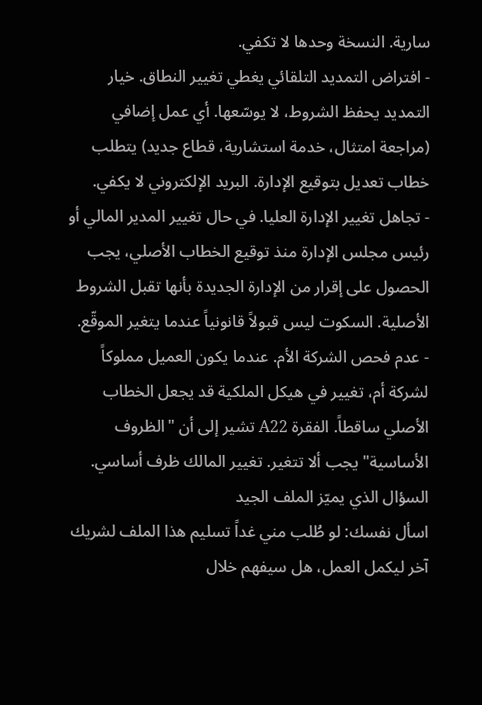سارية. النسخة وحدها لا تكفي.
- افتراض التمديد التلقائي يغطي تغيير النطاق. خيار التمديد يحفظ الشروط، لا يوسّعها. أي عمل إضافي (مراجعة امتثال، خدمة استشارية، قطاع جديد) يتطلب خطاب تعديل بتوقيع الإدارة. البريد الإلكتروني لا يكفي.
- تجاهل تغيير الإدارة العليا. في حال تغيير المدير المالي أو رئيس مجلس الإدارة منذ توقيع الخطاب الأصلي، يجب الحصول على إقرار من الإدارة الجديدة بأنها تقبل الشروط الأصلية. السكوت ليس قبولاً قانونياً عندما يتغير الموقّع.
- عدم فحص الشركة الأم. عندما يكون العميل مملوكاً لشركة أم، تغيير في هيكل الملكية قد يجعل الخطاب الأصلي ساقطاً. الفقرة A22 تشير إلى أن "الظروف الأساسية" يجب ألا تتغير. تغيير المالك ظرف أساسي.
السؤال الذي يميّز الملف الجيد
اسأل نفسك: لو طُلب مني غداً تسليم هذا الملف لشريك آخر ليكمل العمل، هل سيفهم خلال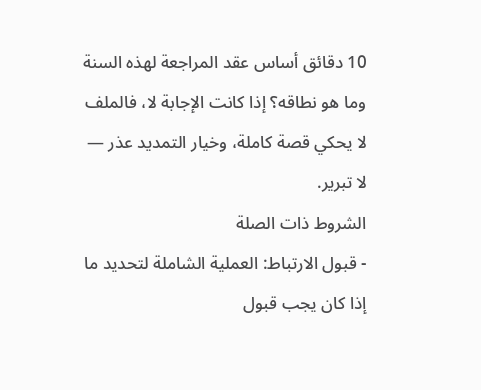10 دقائق أساس عقد المراجعة لهذه السنة وما هو نطاقه؟ إذا كانت الإجابة لا، فالملف لا يحكي قصة كاملة، وخيار التمديد عذر — لا تبرير.
الشروط ذات الصلة
- قبول الارتباط: العملية الشاملة لتحديد ما إذا كان يجب قبول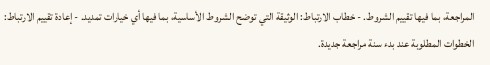المراجعة، بما فيها تقييم الشروط. - خطاب الارتباط: الوثيقة التي توضح الشروط الأساسية، بما فيها أي خيارات تمديد. - إعادة تقييم الارتباط: الخطوات المطلوبة عند بدء سنة مراجعة جديدة.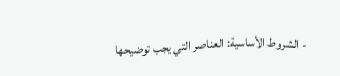- الشروط الأساسية: العناصر التي يجب توضيحها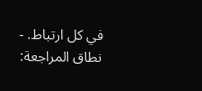في كل ارتباط. - نطاق المراجعة: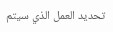تحديد العمل الذي سيتم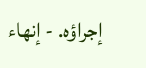إجراؤه. - إنهاء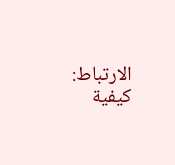الارتباط: كيفية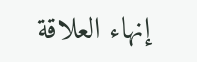إنهاء العلاقة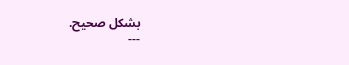بشكل صحيح.
---